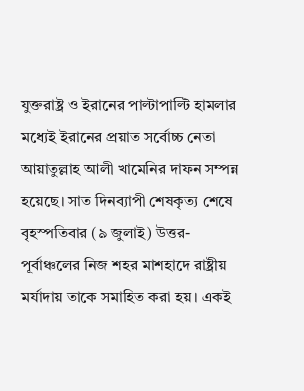যুক্তরাষ্ট্র ও ইরানের পাল্টাপাল্টি হামলার মধ্যেই ইরানের প্রয়াত সর্বোচ্চ নেতা আয়াতুল্লাহ আলী খামেনির দাফন সম্পন্ন হয়েছে। সাত দিনব্যাপী শেষকৃত্য শেষে বৃহস্পতিবার (৯ জুলাই) উত্তর-পূর্বাঞ্চলের নিজ শহর মাশহাদে রাষ্ট্রীয় মর্যাদায় তাকে সমাহিত করা হয়। একই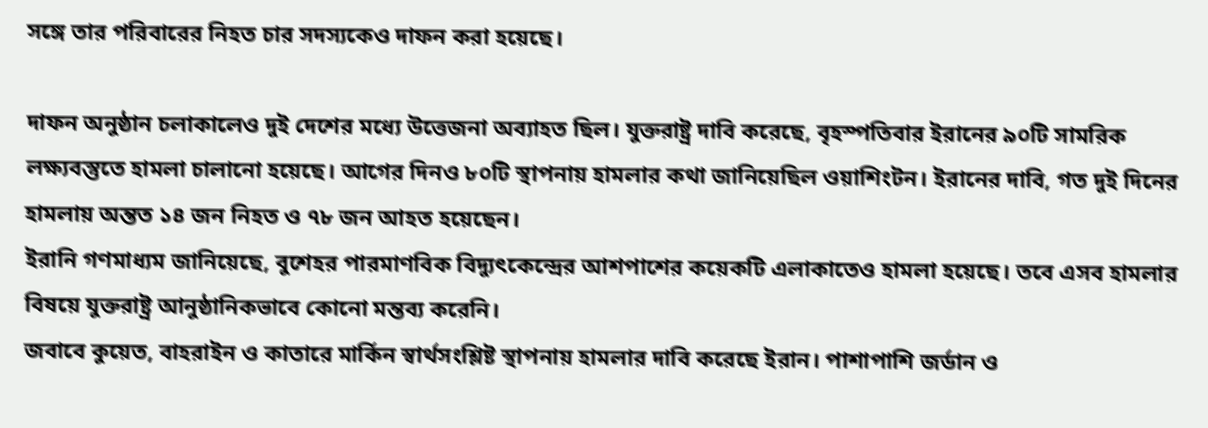সঙ্গে তার পরিবারের নিহত চার সদস্যকেও দাফন করা হয়েছে।

দাফন অনুষ্ঠান চলাকালেও দুই দেশের মধ্যে উত্তেজনা অব্যাহত ছিল। যুক্তরাষ্ট্র দাবি করেছে, বৃহস্পতিবার ইরানের ৯০টি সামরিক লক্ষ্যবস্তুতে হামলা চালানো হয়েছে। আগের দিনও ৮০টি স্থাপনায় হামলার কথা জানিয়েছিল ওয়াশিংটন। ইরানের দাবি, গত দুই দিনের হামলায় অন্তত ১৪ জন নিহত ও ৭৮ জন আহত হয়েছেন।
ইরানি গণমাধ্যম জানিয়েছে, বুশেহর পারমাণবিক বিদ্যুৎকেন্দ্রের আশপাশের কয়েকটি এলাকাতেও হামলা হয়েছে। তবে এসব হামলার বিষয়ে যুক্তরাষ্ট্র আনুষ্ঠানিকভাবে কোনো মন্তব্য করেনি।
জবাবে কুয়েত, বাহরাইন ও কাতারে মার্কিন স্বার্থসংশ্লিষ্ট স্থাপনায় হামলার দাবি করেছে ইরান। পাশাপাশি জর্ডান ও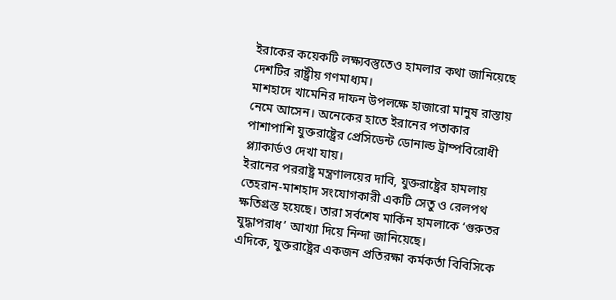ইরাকের কয়েকটি লক্ষ্যবস্তুতেও হামলার কথা জানিয়েছে দেশটির রাষ্ট্রীয় গণমাধ্যম।
মাশহাদে খামেনির দাফন উপলক্ষে হাজারো মানুষ রাস্তায় নেমে আসেন। অনেকের হাতে ইরানের পতাকার পাশাপাশি যুক্তরাষ্ট্রের প্রেসিডেন্ট ডোনাল্ড ট্রাম্পবিরোধী প্ল্যাকার্ডও দেখা যায়।
ইরানের পররাষ্ট্র মন্ত্রণালয়ের দাবি, যুক্তরাষ্ট্রের হামলায় তেহরান-মাশহাদ সংযোগকারী একটি সেতু ও রেলপথ ক্ষতিগ্রস্ত হয়েছে। তারা সর্বশেষ মার্কিন হামলাকে ‘গুরুতর যুদ্ধাপরাধ’ আখ্যা দিয়ে নিন্দা জানিয়েছে।
এদিকে, যুক্তরাষ্ট্রের একজন প্রতিরক্ষা কর্মকর্তা বিবিসিকে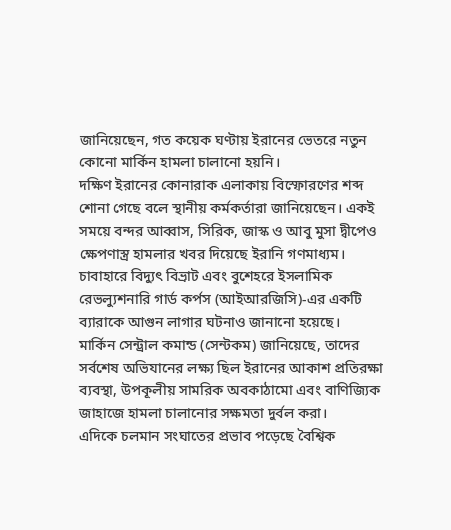জানিয়েছেন, গত কয়েক ঘণ্টায় ইরানের ভেতরে নতুন কোনো মার্কিন হামলা চালানো হয়নি।
দক্ষিণ ইরানের কোনারাক এলাকায় বিস্ফোরণের শব্দ শোনা গেছে বলে স্থানীয় কর্মকর্তারা জানিয়েছেন। একই সময়ে বন্দর আব্বাস, সিরিক, জাস্ক ও আবু মুসা দ্বীপেও ক্ষেপণাস্ত্র হামলার খবর দিয়েছে ইরানি গণমাধ্যম। চাবাহারে বিদ্যুৎ বিভ্রাট এবং বুশেহরে ইসলামিক রেভল্যুশনারি গার্ড কর্পস (আইআরজিসি)-এর একটি ব্যারাকে আগুন লাগার ঘটনাও জানানো হয়েছে।
মার্কিন সেন্ট্রাল কমান্ড (সেন্টকম) জানিয়েছে, তাদের সর্বশেষ অভিযানের লক্ষ্য ছিল ইরানের আকাশ প্রতিরক্ষা ব্যবস্থা, উপকূলীয় সামরিক অবকাঠামো এবং বাণিজ্যিক জাহাজে হামলা চালানোর সক্ষমতা দুর্বল করা।
এদিকে চলমান সংঘাতের প্রভাব পড়েছে বৈশ্বিক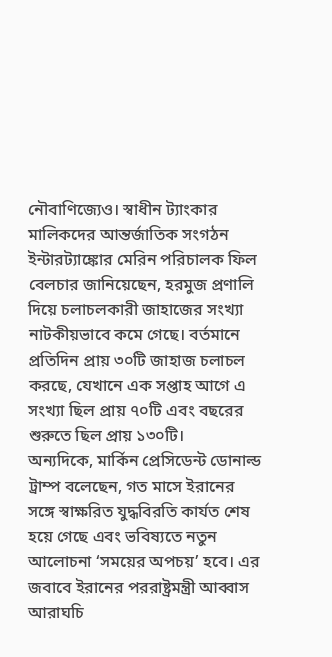নৌবাণিজ্যেও। স্বাধীন ট্যাংকার মালিকদের আন্তর্জাতিক সংগঠন ইন্টারট্যাঙ্কোর মেরিন পরিচালক ফিল বেলচার জানিয়েছেন, হরমুজ প্রণালি দিয়ে চলাচলকারী জাহাজের সংখ্যা নাটকীয়ভাবে কমে গেছে। বর্তমানে প্রতিদিন প্রায় ৩০টি জাহাজ চলাচল করছে, যেখানে এক সপ্তাহ আগে এ সংখ্যা ছিল প্রায় ৭০টি এবং বছরের শুরুতে ছিল প্রায় ১৩০টি।
অন্যদিকে, মার্কিন প্রেসিডেন্ট ডোনাল্ড ট্রাম্প বলেছেন, গত মাসে ইরানের সঙ্গে স্বাক্ষরিত যুদ্ধবিরতি কার্যত শেষ হয়ে গেছে এবং ভবিষ্যতে নতুন আলোচনা ‘সময়ের অপচয়’ হবে। এর জবাবে ইরানের পররাষ্ট্রমন্ত্রী আব্বাস আরাঘচি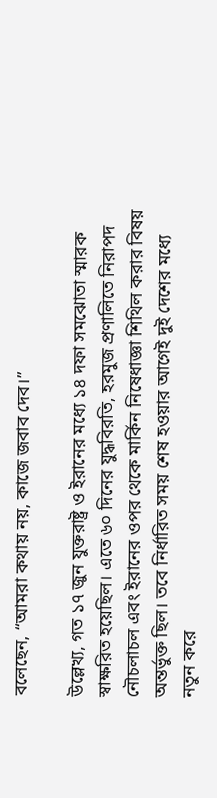বলেছেন, “আমরা কথায় নয়, কাজে জবাব দেব।”

উল্লেখ্য, গত ১৭ জুন যুক্তরাষ্ট্র ও ইরানের মধ্যে ১৪ দফা সমঝোতা স্মারক স্বাক্ষরিত হয়েছিল। এতে ৬০ দিনের যুদ্ধবিরতি, হরমুজ প্রণালিতে নিরাপদ নৌচলাচল এবং ইরানের ওপর থেকে মার্কিন নিষেধাজ্ঞা শিথিল করার বিষয় অন্তর্ভুক্ত ছিল। তবে নির্ধারিত সময় শেষ হওয়ার আগেই দুই দেশের মধ্যে নতুন করে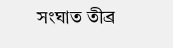সংঘাত তীব্র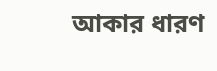আকার ধারণ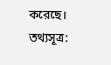করেছে।
তথ্যসূত্র: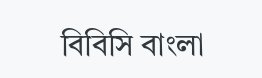বিবিসি বাংলা